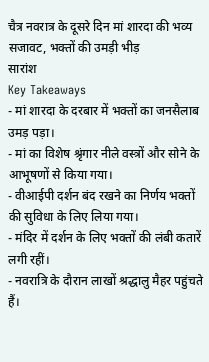चैत्र नवरात्र के दूसरे दिन मां शारदा की भव्य सजावट, भक्तों की उमड़ी भीड़
सारांश
Key Takeaways
- मां शारदा के दरबार में भक्तों का जनसैलाब उमड़ पड़ा।
- मां का विशेष श्रृंगार नीले वस्त्रों और सोने के आभूषणों से किया गया।
- वीआईपी दर्शन बंद रखने का निर्णय भक्तों की सुविधा के लिए लिया गया।
- मंदिर में दर्शन के लिए भक्तों की लंबी कतारें लगी रहीं।
- नवरात्रि के दौरान लाखों श्रद्धालु मैहर पहुंचते हैं।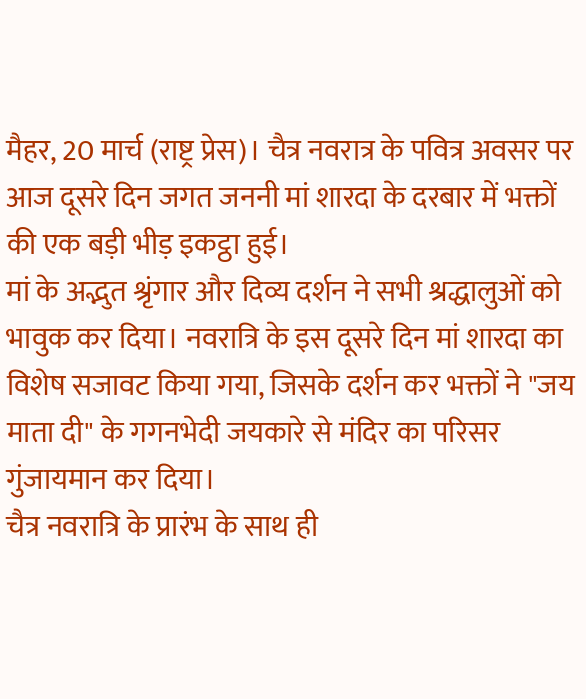मैहर, 20 मार्च (राष्ट्र प्रेस)। चैत्र नवरात्र के पवित्र अवसर पर आज दूसरे दिन जगत जननी मां शारदा के दरबार में भक्तों की एक बड़ी भीड़ इकट्ठा हुई।
मां के अद्भुत श्रृंगार और दिव्य दर्शन ने सभी श्रद्धालुओं को भावुक कर दिया। नवरात्रि के इस दूसरे दिन मां शारदा का विशेष सजावट किया गया, जिसके दर्शन कर भक्तों ने "जय माता दी" के गगनभेदी जयकारे से मंदिर का परिसर गुंजायमान कर दिया।
चैत्र नवरात्रि के प्रारंभ के साथ ही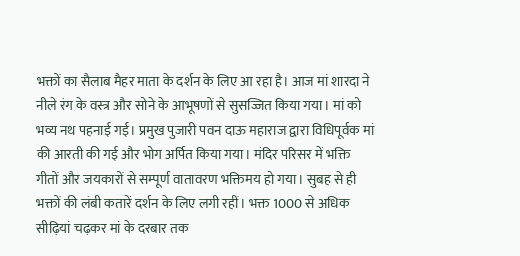भक्तों का सैलाब मैहर माता के दर्शन के लिए आ रहा है। आज मां शारदा ने नीले रंग के वस्त्र और सोने के आभूषणों से सुसज्जित किया गया। मां को भव्य नथ पहनाई गई। प्रमुख पुजारी पवन दाऊ महाराज द्वारा विधिपूर्वक मां की आरती की गई और भोग अर्पित किया गया। मंदिर परिसर में भक्ति गीतों और जयकारों से सम्पूर्ण वातावरण भक्तिमय हो गया। सुबह से ही भक्तों की लंबी कतारें दर्शन के लिए लगी रहीं। भक्त 1000 से अधिक सीढ़ियां चढ़कर मां के दरबार तक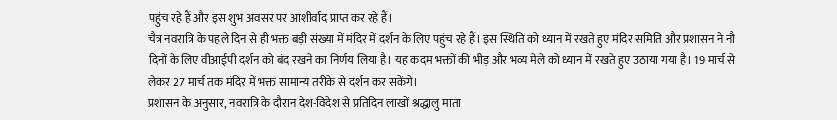पहुंच रहे हैं और इस शुभ अवसर पर आशीर्वाद प्राप्त कर रहे हैं।
चैत्र नवरात्रि के पहले दिन से ही भक्त बड़ी संख्या में मंदिर में दर्शन के लिए पहुंच रहे हैं। इस स्थिति को ध्यान में रखते हुए मंदिर समिति और प्रशासन ने नौ दिनों के लिए वीआईपी दर्शन को बंद रखने का निर्णय लिया है। यह कदम भक्तों की भीड़ और भव्य मेले को ध्यान में रखते हुए उठाया गया है। 19 मार्च से लेकर 27 मार्च तक मंदिर में भक्त सामान्य तरीके से दर्शन कर सकेंगे।
प्रशासन के अनुसार, नवरात्रि के दौरान देश-विदेश से प्रतिदिन लाखों श्रद्धालु माता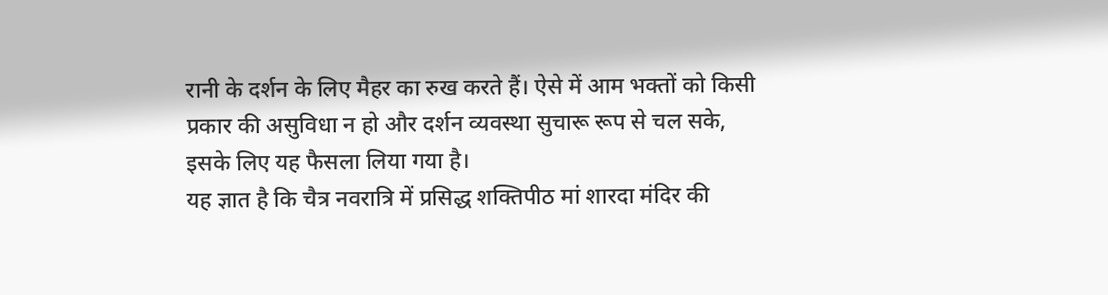रानी के दर्शन के लिए मैहर का रुख करते हैं। ऐसे में आम भक्तों को किसी प्रकार की असुविधा न हो और दर्शन व्यवस्था सुचारू रूप से चल सके, इसके लिए यह फैसला लिया गया है।
यह ज्ञात है कि चैत्र नवरात्रि में प्रसिद्ध शक्तिपीठ मां शारदा मंदिर की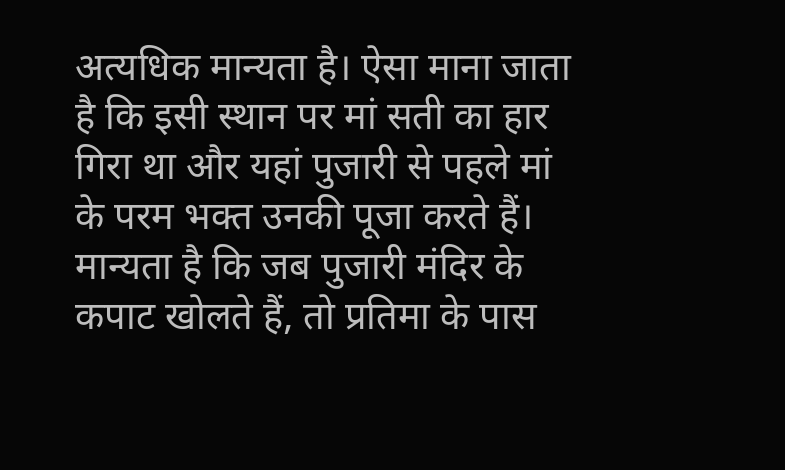अत्यधिक मान्यता है। ऐसा माना जाता है कि इसी स्थान पर मां सती का हार गिरा था और यहां पुजारी से पहले मां के परम भक्त उनकी पूजा करते हैं। मान्यता है कि जब पुजारी मंदिर के कपाट खोलते हैं, तो प्रतिमा के पास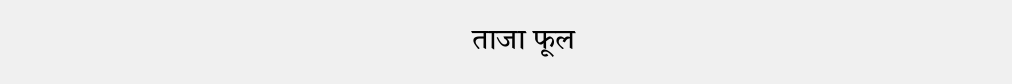ताजा फूल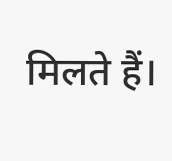मिलते हैं।